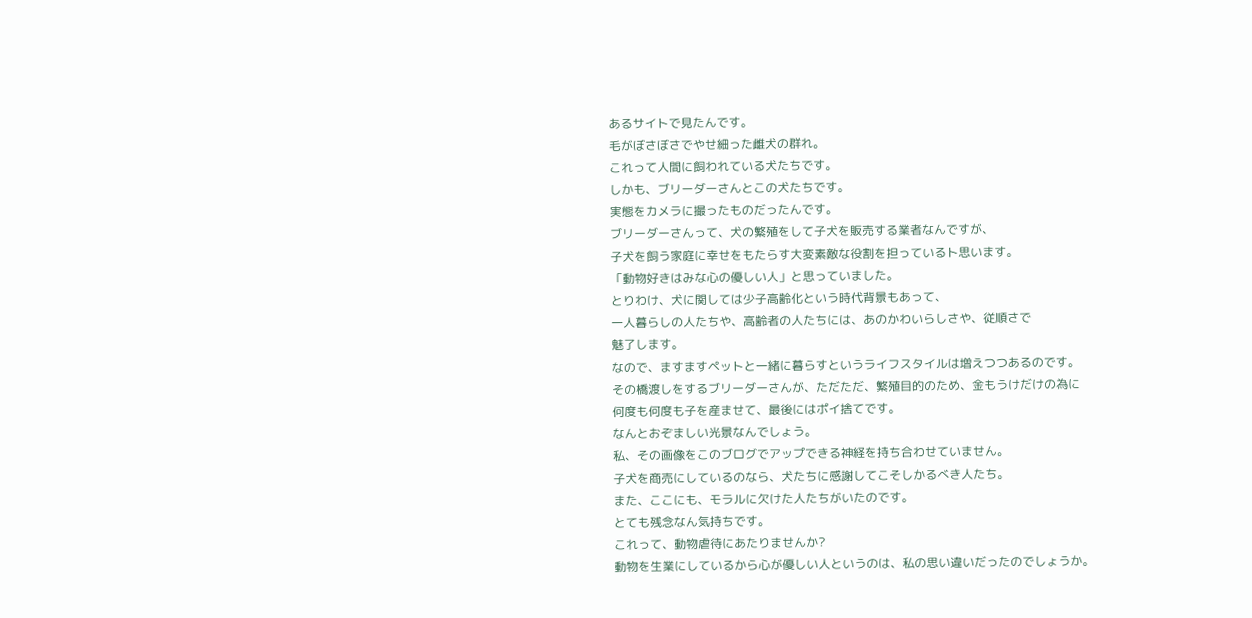あるサイトで見たんです。
毛がぼさぼさでやせ細った雌犬の群れ。
これって人間に飼われている犬たちです。
しかも、ブリーダーさんとこの犬たちです。
実態をカメラに撮ったものだったんです。
ブリーダーさんって、犬の繁殖をして子犬を販売する業者なんですが、
子犬を飼う家庭に幸せをもたらす大変素敵な役割を担っているト思います。
「動物好きはみな心の優しい人」と思っていました。
とりわけ、犬に関しては少子高齢化という時代背景もあって、
一人暮らしの人たちや、高齢者の人たちには、あのかわいらしさや、従順さで
魅了します。
なので、ますますペットと一緒に暮らすというライフスタイルは増えつつあるのです。
その橋渡しをするブリーダーさんが、ただただ、繁殖目的のため、金もうけだけの為に
何度も何度も子を産ませて、最後にはポイ捨てです。
なんとおぞましい光景なんでしょう。
私、その画像をこのブログでアップできる神経を持ち合わせていません。
子犬を商売にしているのなら、犬たちに感謝してこそしかるべき人たち。
また、ここにも、モラルに欠けた人たちがいたのです。
とても残念なん気持ちです。
これって、動物虐待にあたりませんか?
動物を生業にしているから心が優しい人というのは、私の思い違いだったのでしょうか。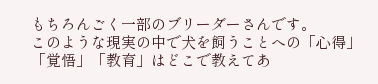もちろんごく一部のブリーダーさんです。
このような現実の中で犬を飼うことへの「心得」「覚悟」「教育」はどこで教えてあ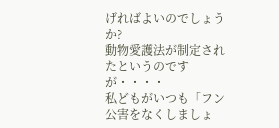げればよいのでしょうか?
動物愛護法が制定されたというのですが・・・・
私どもがいつも「フン公害をなくしましょ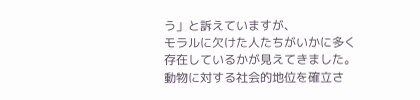う」と訴えていますが、
モラルに欠けた人たちがいかに多く存在しているかが見えてきました。
動物に対する社会的地位を確立さ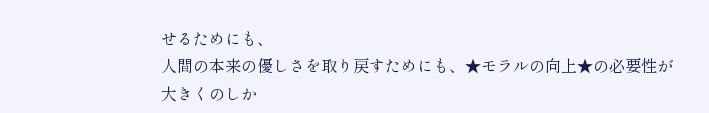せるためにも、
人間の本来の優しさを取り戻すためにも、★モラルの向上★の必要性が
大きくのしか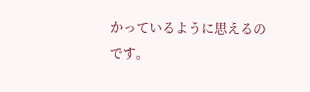かっているように思えるのです。